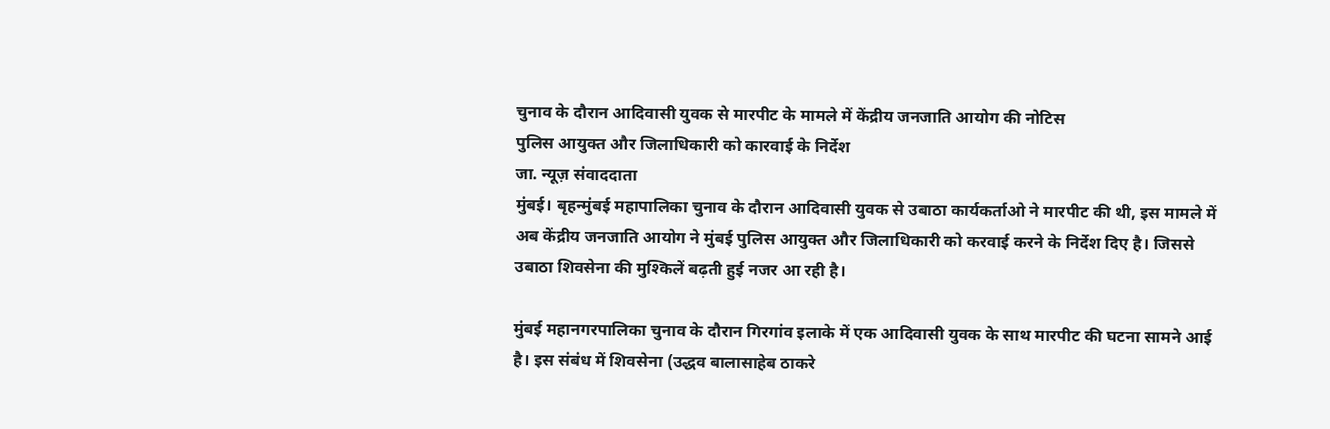चुनाव के दौरान आदिवासी युवक से मारपीट के मामले में केंद्रीय जनजाति आयोग की नोटिस
पुलिस आयुक्त और जिलाधिकारी को कारवाई के निर्देश
जा. न्यूज़ संवाददाता
मुंबई। बृहन्मुंबई महापालिका चुनाव के दौरान आदिवासी युवक से उबाठा कार्यकर्ताओ ने मारपीट की थी, इस मामले में अब केंद्रीय जनजाति आयोग ने मुंबई पुलिस आयुक्त और जिलाधिकारी को करवाई करने के निर्देश दिए है। जिससे उबाठा शिवसेना की मुश्किलें बढ़ती हुई नजर आ रही है।

मुंबई महानगरपालिका चुनाव के दौरान गिरगांव इलाके में एक आदिवासी युवक के साथ मारपीट की घटना सामने आई है। इस संबंध में शिवसेना (उद्धव बालासाहेब ठाकरे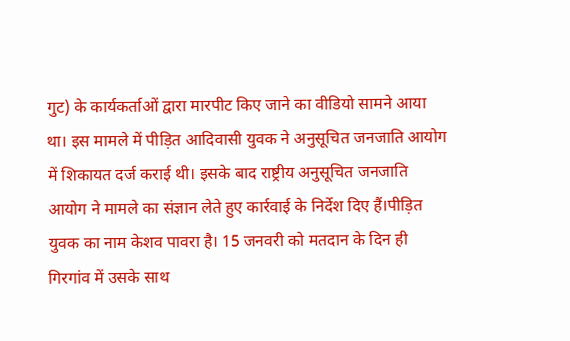गुट) के कार्यकर्ताओं द्वारा मारपीट किए जाने का वीडियो सामने आया था। इस मामले में पीड़ित आदिवासी युवक ने अनुसूचित जनजाति आयोग में शिकायत दर्ज कराई थी। इसके बाद राष्ट्रीय अनुसूचित जनजाति आयोग ने मामले का संज्ञान लेते हुए कार्रवाई के निर्देश दिए हैं।पीड़ित युवक का नाम केशव पावरा है। 15 जनवरी को मतदान के दिन ही गिरगांव में उसके साथ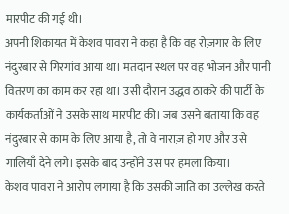मारपीट की गई थी।
अपनी शिकायत में केशव पावरा ने कहा है कि वह रोज़गार के लिए नंदुरबार से गिरगांव आया था। मतदान स्थल पर वह भोजन और पानी वितरण का काम कर रहा था। उसी दौरान उद्धव ठाकरे की पार्टी के कार्यकर्ताओं ने उसके साथ मारपीट की। जब उसने बताया कि वह नंदुरबार से काम के लिए आया है, तो वे नाराज़ हो गए और उसे गालियाँ देने लगे। इसके बाद उन्होंने उस पर हमला किया।
केशव पावरा ने आरोप लगाया है कि उसकी जाति का उल्लेख करते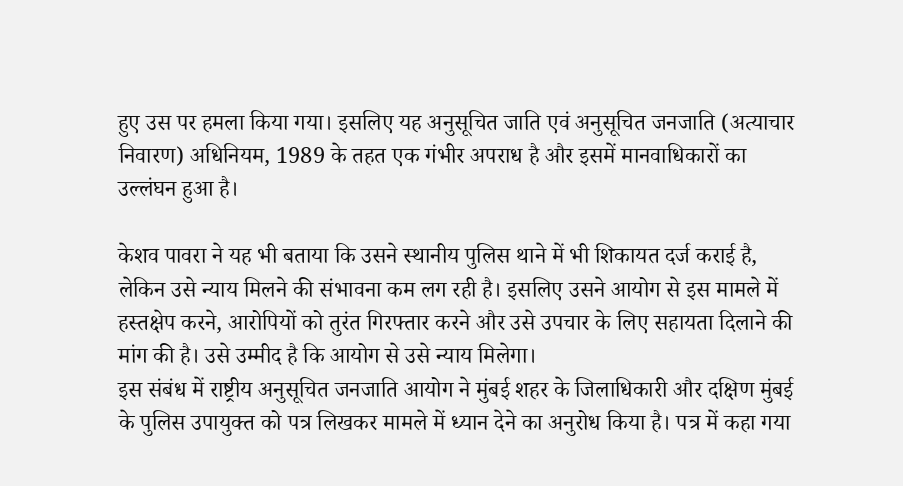हुए उस पर हमला किया गया। इसलिए यह अनुसूचित जाति एवं अनुसूचित जनजाति (अत्याचार निवारण) अधिनियम, 1989 के तहत एक गंभीर अपराध है और इसमें मानवाधिकारों का उल्लंघन हुआ है।

केशव पावरा ने यह भी बताया कि उसने स्थानीय पुलिस थाने में भी शिकायत दर्ज कराई है, लेकिन उसे न्याय मिलने की संभावना कम लग रही है। इसलिए उसने आयोग से इस मामले में हस्तक्षेप करने, आरोपियों को तुरंत गिरफ्तार करने और उसे उपचार के लिए सहायता दिलाने की मांग की है। उसे उम्मीद है कि आयोग से उसे न्याय मिलेगा।
इस संबंध में राष्ट्रीय अनुसूचित जनजाति आयोग ने मुंबई शहर के जिलाधिकारी और दक्षिण मुंबई के पुलिस उपायुक्त को पत्र लिखकर मामले में ध्यान देने का अनुरोध किया है। पत्र में कहा गया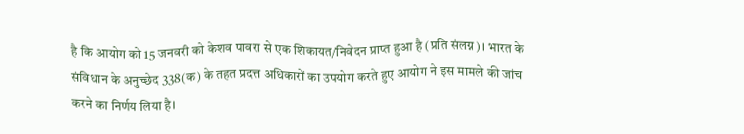है कि आयोग को 15 जनवरी को केशव पावरा से एक शिकायत/निवेदन प्राप्त हुआ है (प्रति संलग्न)। भारत के संविधान के अनुच्छेद 338(क) के तहत प्रदत्त अधिकारों का उपयोग करते हुए आयोग ने इस मामले की जांच करने का निर्णय लिया है।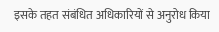इसके तहत संबंधित अधिकारियों से अनुरोध किया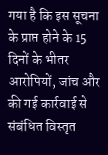गया है कि इस सूचना के प्राप्त होने के 15 दिनों के भीतर आरोपियों, जांच और की गई कार्रवाई से संबंधित विस्तृत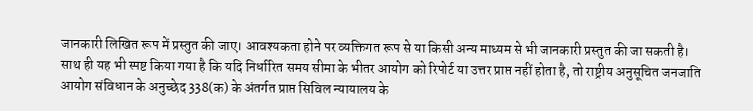जानकारी लिखित रूप में प्रस्तुत की जाए। आवश्यकता होने पर व्यक्तिगत रूप से या किसी अन्य माध्यम से भी जानकारी प्रस्तुत की जा सकती है।
साथ ही यह भी स्पष्ट किया गया है कि यदि निर्धारित समय सीमा के भीतर आयोग को रिपोर्ट या उत्तर प्राप्त नहीं होता है, तो राष्ट्रीय अनुसूचित जनजाति आयोग संविधान के अनुच्छेद 338(क) के अंतर्गत प्राप्त सिविल न्यायालय के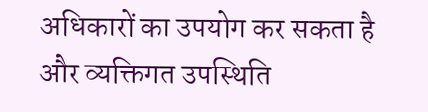अधिकारों का उपयोग कर सकता है और व्यक्तिगत उपस्थिति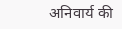अनिवार्य की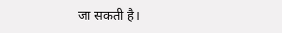जा सकती है।